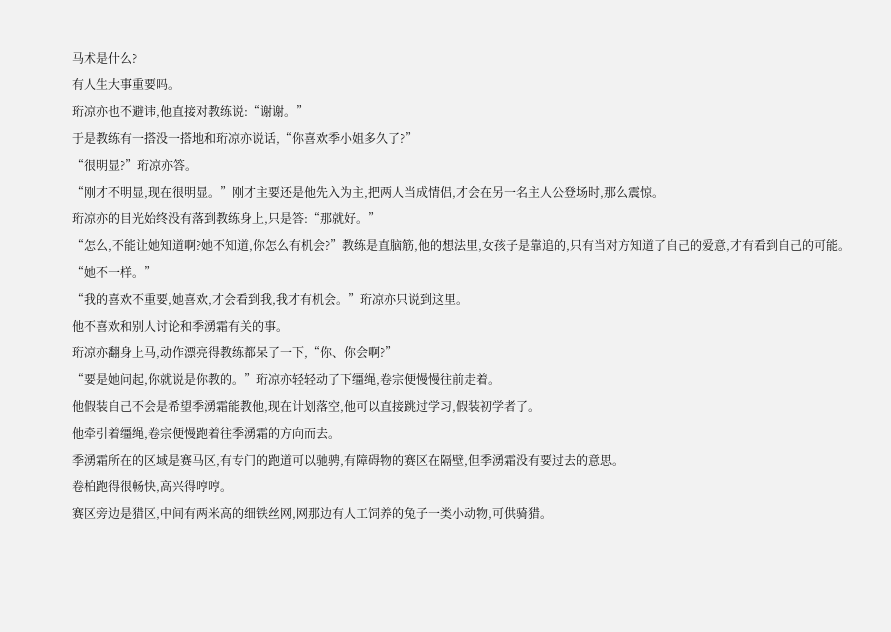马术是什么?
有人生大事重要吗。
珩凉亦也不避讳,他直接对教练说:“谢谢。”
于是教练有一搭没一搭地和珩凉亦说话,“你喜欢季小姐多久了?”
“很明显?”珩凉亦答。
“刚才不明显,现在很明显。”刚才主要还是他先入为主,把两人当成情侣,才会在另一名主人公登场时,那么震惊。
珩凉亦的目光始终没有落到教练身上,只是答:“那就好。”
“怎么,不能让她知道啊?她不知道,你怎么有机会?”教练是直脑筋,他的想法里,女孩子是靠追的,只有当对方知道了自己的爱意,才有看到自己的可能。
“她不一样。”
“我的喜欢不重要,她喜欢,才会看到我,我才有机会。”珩凉亦只说到这里。
他不喜欢和别人讨论和季湧霜有关的事。
珩凉亦翻身上马,动作漂亮得教练都呆了一下,“你、你会啊?”
“要是她问起,你就说是你教的。”珩凉亦轻轻动了下缰绳,卷宗便慢慢往前走着。
他假装自己不会是希望季湧霜能教他,现在计划落空,他可以直接跳过学习,假装初学者了。
他牵引着缰绳,卷宗便慢跑着往季湧霜的方向而去。
季湧霜所在的区域是赛马区,有专门的跑道可以驰骋,有障碍物的赛区在隔壁,但季湧霜没有要过去的意思。
卷柏跑得很畅快,高兴得哼哼。
赛区旁边是猎区,中间有两米高的细铁丝网,网那边有人工饲养的兔子一类小动物,可供骑猎。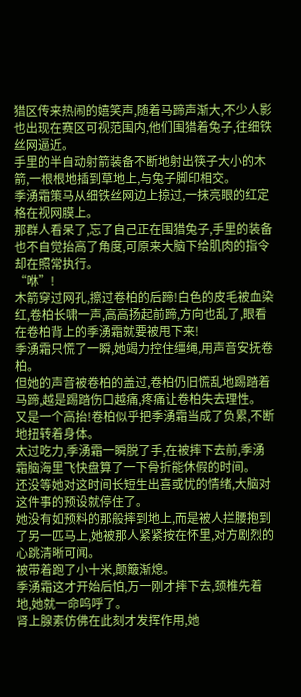猎区传来热闹的嬉笑声,随着马蹄声渐大,不少人影也出现在赛区可视范围内,他们围猎着兔子,往细铁丝网逼近。
手里的半自动射箭装备不断地射出筷子大小的木箭,一根根地插到草地上,与兔子脚印相交。
季湧霜策马从细铁丝网边上掠过,一抹亮眼的红定格在视网膜上。
那群人看呆了,忘了自己正在围猎兔子,手里的装备也不自觉抬高了角度,可原来大脑下给肌肉的指令却在照常执行。
“咻”!
木箭穿过网孔,擦过卷柏的后蹄!白色的皮毛被血染红,卷柏长啸一声,高高扬起前蹄,方向也乱了,眼看在卷柏背上的季湧霜就要被甩下来!
季湧霜只慌了一瞬,她竭力控住缰绳,用声音安抚卷柏。
但她的声音被卷柏的盖过,卷柏仍旧慌乱地踢踏着马蹄,越是踢踏伤口越痛,疼痛让卷柏失去理性。
又是一个高抬!卷柏似乎把季湧霜当成了负累,不断地扭转着身体。
太过吃力,季湧霜一瞬脱了手,在被摔下去前,季湧霜脑海里飞快盘算了一下骨折能休假的时间。
还没等她对这时间长短生出喜或忧的情绪,大脑对这件事的预设就停住了。
她没有如预料的那般摔到地上,而是被人拦腰抱到了另一匹马上,她被那人紧紧按在怀里,对方剧烈的心跳清晰可闻。
被带着跑了小十米,颠簸渐熄。
季湧霜这才开始后怕,万一刚才摔下去,颈椎先着地,她就一命呜呼了。
肾上腺素仿佛在此刻才发挥作用,她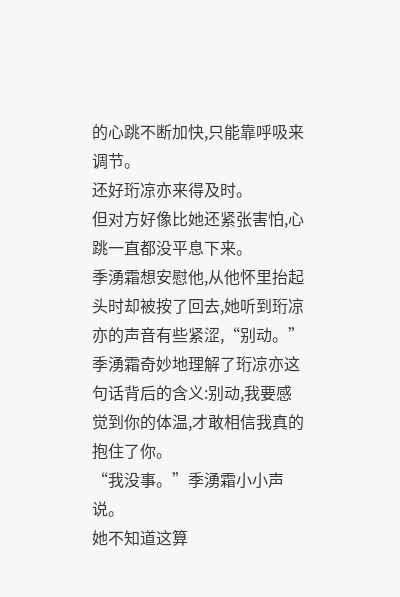的心跳不断加快,只能靠呼吸来调节。
还好珩凉亦来得及时。
但对方好像比她还紧张害怕,心跳一直都没平息下来。
季湧霜想安慰他,从他怀里抬起头时却被按了回去,她听到珩凉亦的声音有些紧涩,“别动。”
季湧霜奇妙地理解了珩凉亦这句话背后的含义:别动,我要感觉到你的体温,才敢相信我真的抱住了你。
“我没事。”季湧霜小小声说。
她不知道这算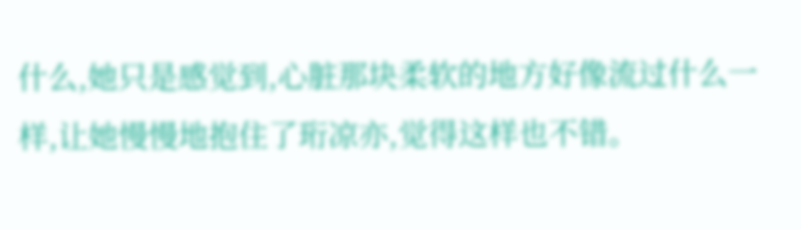什么,她只是感觉到,心脏那块柔软的地方好像流过什么一样,让她慢慢地抱住了珩凉亦,觉得这样也不错。